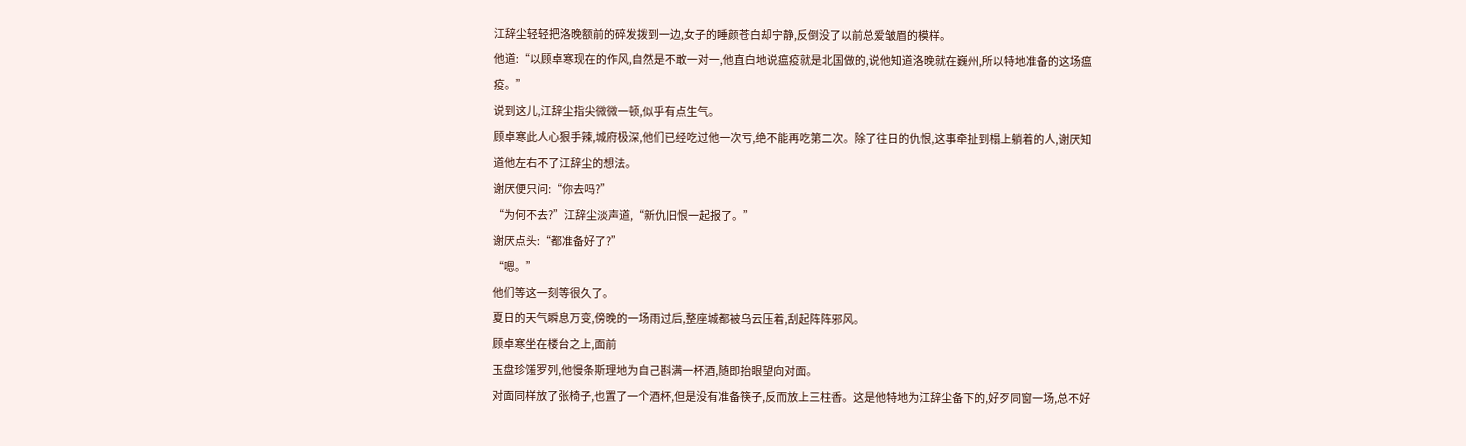江辞尘轻轻把洛晚额前的碎发拨到一边,女子的睡颜苍白却宁静,反倒没了以前总爱皱眉的模样。
他道:“以顾卓寒现在的作风,自然是不敢一对一,他直白地说瘟疫就是北国做的,说他知道洛晚就在巍州,所以特地准备的这场瘟疫。”
说到这儿,江辞尘指尖微微一顿,似乎有点生气。
顾卓寒此人心狠手辣,城府极深,他们已经吃过他一次亏,绝不能再吃第二次。除了往日的仇恨,这事牵扯到榻上躺着的人,谢厌知道他左右不了江辞尘的想法。
谢厌便只问:“你去吗?”
“为何不去?”江辞尘淡声道,“新仇旧恨一起报了。”
谢厌点头:“都准备好了?”
“嗯。”
他们等这一刻等很久了。
夏日的天气瞬息万变,傍晚的一场雨过后,整座城都被乌云压着,刮起阵阵邪风。
顾卓寒坐在楼台之上,面前
玉盘珍馐罗列,他慢条斯理地为自己斟满一杯酒,随即抬眼望向对面。
对面同样放了张椅子,也置了一个酒杯,但是没有准备筷子,反而放上三柱香。这是他特地为江辞尘备下的,好歹同窗一场,总不好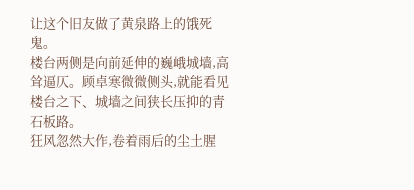让这个旧友做了黄泉路上的饿死鬼。
楼台两侧是向前延伸的巍峨城墙,高耸逼仄。顾卓寒微微侧头,就能看见楼台之下、城墙之间狭长压抑的青石板路。
狂风忽然大作,卷着雨后的尘土腥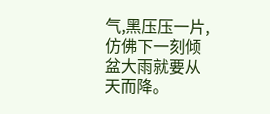气,黑压压一片,仿佛下一刻倾盆大雨就要从天而降。